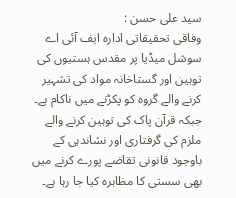سید علی حسن :
وفاقی تحقیقاتی ادارہ ایف آئی اے سوشل میڈیا پر مقدس ہستیوں کی توہین اور گستاخانہ مواد کی تشہیر کرنے والے گروہ کو پکڑنے میں ناکام ہے۔ جبکہ قرآن پاک کی توہین کرنے والے ملزم کی گرفتاری اور نشاندہی کے باوجود قانونی تقاضے پورے کرنے میں بھی سستی کا مظاہرہ کیا جا رہا ہے۔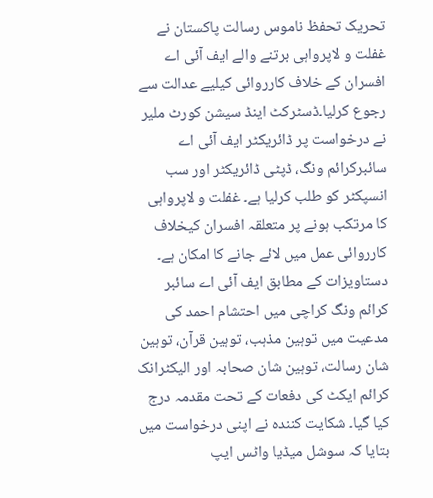تحریک تحفظ ناموس رسالت پاکستان نے غفلت و لاپرواہی برتنے والے ایف آئی اے افسران کے خلاف کارروائی کیلیے عدالت سے رجوع کرلیا۔ڈسٹرکٹ اینڈ سیشن کورٹ ملیر نے درخواست پر ڈائریکٹر ایف آئی اے سائبرکرائم ونگ، ڈپٹی ڈائریکٹر اور سب انسپکٹر کو طلب کرلیا ہے۔ غفلت و لاپرواہی کا مرتکب ہونے پر متعلقہ افسران کیخلاف کارروائی عمل میں لائے جانے کا امکان ہے۔
دستاویزات کے مطابق ایف آئی اے سائبر کرائم ونگ کراچی میں احتشام احمد کی مدعیت میں توہین مذہب، توہین قرآن، توہین شان رسالت، توہین شان صحابہ اور الیکٹرانک کرائم ایکٹ کی دفعات کے تحت مقدمہ درج کیا گیا۔ شکایت کنندہ نے اپنی درخواست میں بتایا کہ سوشل میڈیا واٹس ایپ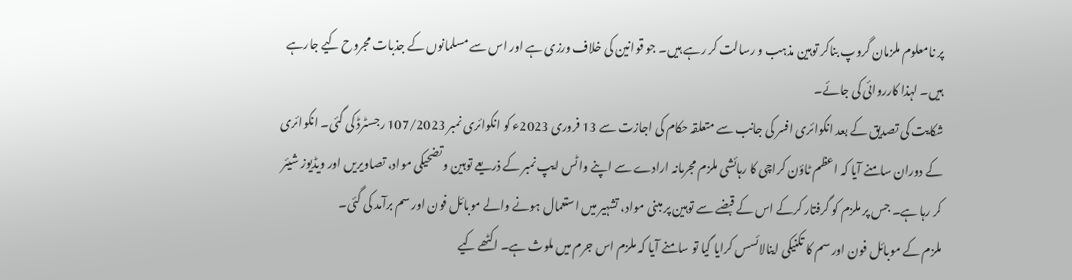پر نامعلوم ملزمان گروپ بناکر توہین مذہب و رسالت کر رہے ہیں۔ جو قوانین کی خلاف ورزی ہے اور اس سے مسلمانوں کے جذبات مجروح کیے جارہے ہیں۔ لہذا کارروائی کی جائے۔
شکایت کی تصدیق کے بعد انکوائری افسر کی جانب سے متعلقہ حکام کی اجازت سے 13 فروری 2023ء کو انکوائری نمبر 107/2023 رجسٹرڈ کی گئی۔ انکوائری کے دوران سامنے آیا کہ اعظم ٹاؤن کراچی کا رہائشی ملزم مجرمانہ ارادے سے اپنے واٹس ایپ نمبر کے ذریعے توہین و تضحیکی مواد، تصاویریں اور ویڈیوز شیئر کر رہا ہے۔ جس پر ملزم کو گرفتار کرکے اس کے قبضے سے توہین پر مبنی مواد، تشہیر میں استعمال ہونے والے موبائل فون اور سم برآمد کی گئی۔
ملزم کے موبائل فون اور سم کا تکنیکی اینالائسس کرایا گیا تو سامنے آیا کہ ملزم اس جرم میں ملوث ہے۔ اکٹھے کیے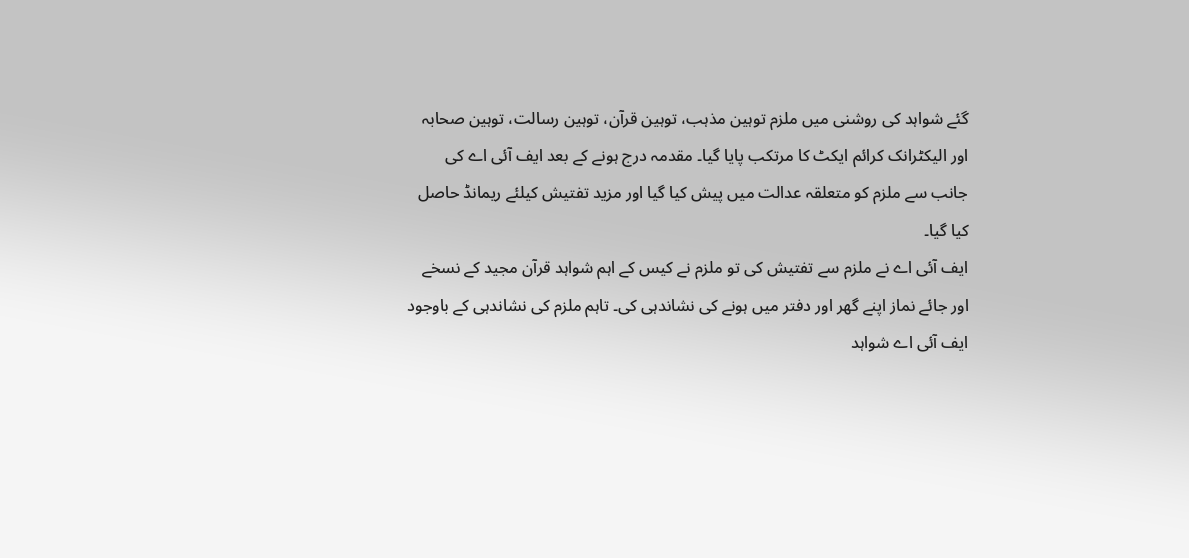گئے شواہد کی روشنی میں ملزم توہین مذہب، توہین قرآن، توہین رسالت، توہین صحابہ اور الیکٹرانک کرائم ایکٹ کا مرتکب پایا گیا۔ مقدمہ درج ہونے کے بعد ایف آئی اے کی جانب سے ملزم کو متعلقہ عدالت میں پیش کیا گیا اور مزید تفتیش کیلئے ریمانڈ حاصل کیا گیا۔
ایف آئی اے نے ملزم سے تفتیش کی تو ملزم نے کیس کے اہم شواہد قرآن مجید کے نسخے اور جائے نماز اپنے گھر اور دفتر میں ہونے کی نشاندہی کی۔ تاہم ملزم کی نشاندہی کے باوجود ایف آئی اے شواہد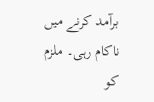برآمد کرنے میں ناکام رہی۔ ملزم کو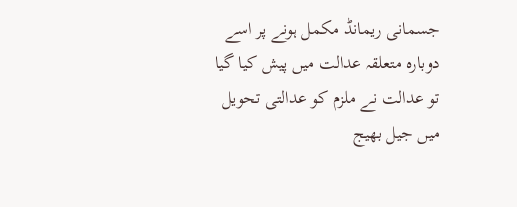جسمانی ریمانڈ مکمل ہونے پر اسے دوبارہ متعلقہ عدالت میں پیش کیا گیا تو عدالت نے ملزم کو عدالتی تحویل میں جیل بھیج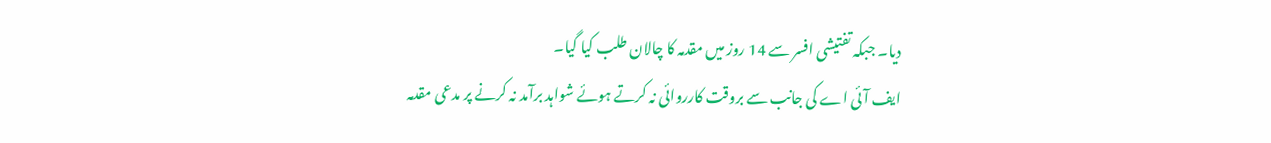دیا۔ جبکہ تفتیشی افسر سے 14 روز میں مقدمہ کا چالان طلب کیا گیا۔
ایف آئی اے کی جانب سے بروقت کارروائی نہ کرتے ہوئے شواہد برآمد نہ کرنے پر مدعی مقدمہ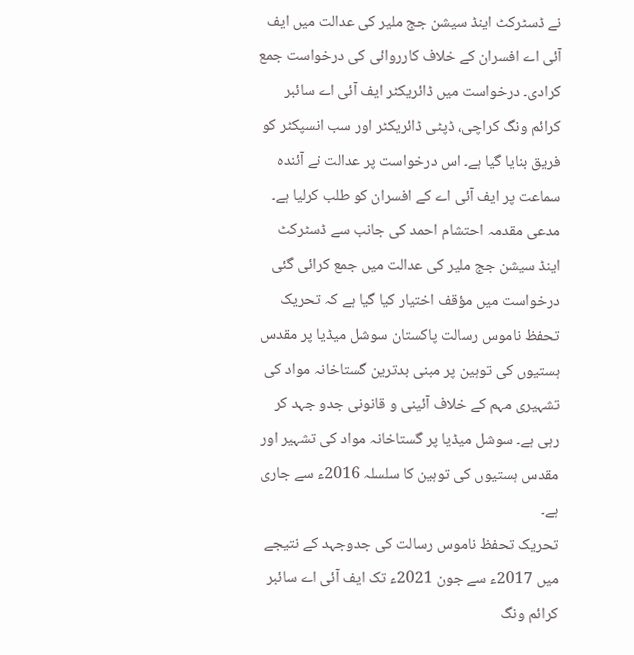نے ڈسٹرکٹ اینڈ سیشن جج ملیر کی عدالت میں ایف آئی اے افسران کے خلاف کارروائی کی درخواست جمع کرادی۔ درخواست میں ڈائریکٹر ایف آئی اے سائبر کرائم ونگ کراچی، ڈپٹی ڈائریکٹر اور سب انسپکٹر کو فریق بنایا گیا ہے۔ اس درخواست پر عدالت نے آئندہ سماعت پر ایف آئی اے کے افسران کو طلب کرلیا ہے۔
مدعی مقدمہ احتشام احمد کی جانب سے ڈسٹرکٹ اینڈ سیشن جج ملیر کی عدالت میں جمع کرائی گئی درخواست میں مؤقف اختیار کیا گیا ہے کہ تحریک تحفظ ناموس رسالت پاکستان سوشل میڈیا پر مقدس ہستیوں کی توہین پر مبنی بدترین گستاخانہ مواد کی تشہیری مہم کے خلاف آئینی و قانونی جدو جہد کر رہی ہے۔ سوشل میڈیا پر گستاخانہ مواد کی تشہیر اور مقدس ہستیوں کی توہین کا سلسلہ 2016ء سے جاری ہے۔
تحریک تحفظ ناموس رسالت کی جدوجہد کے نتیجے میں 2017ء سے جون 2021ء تک ایف آئی اے سائبر کرائم ونگ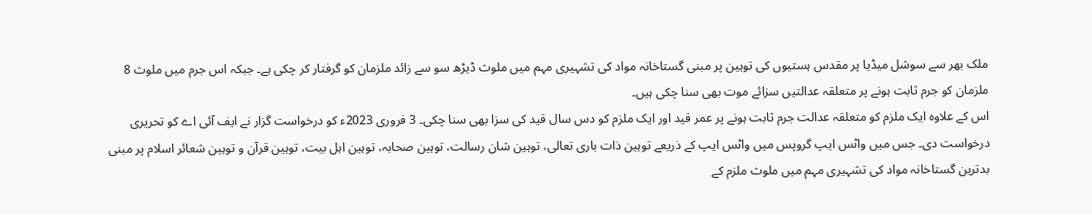ملک بھر سے سوشل میڈیا پر مقدس ہستیوں کی توہین پر مبنی گستاخانہ مواد کی تشہیری مہم میں ملوث ڈیڑھ سو سے زائد ملزمان کو گرفتار کر چکی ہے۔ جبکہ اس جرم میں ملوث 8 ملزمان کو جرم ثابت ہونے پر متعلقہ عدالتیں سزائے موت بھی سنا چکی ہیں۔
اس کے علاوہ ایک ملزم کو متعلقہ عدالت جرم ثابت ہونے پر عمر قید اور ایک ملزم کو دس سال قید کی سزا بھی سنا چکی۔ 3 فروری 2023ء کو درخواست گزار نے ایف آئی اے کو تحریری درخواست دی۔ جس میں واٹس ایپ گروپس میں واٹس ایپ کے ذریعے توہین ذات باری تعالی، توہین شان رسالت، توہین صحابہ، توہین اہل بیت، توہین قرآن و توہین شعائر اسلام پر مبنی بدترین گستاخانہ مواد کی تشہیری مہم میں ملوث ملزم کے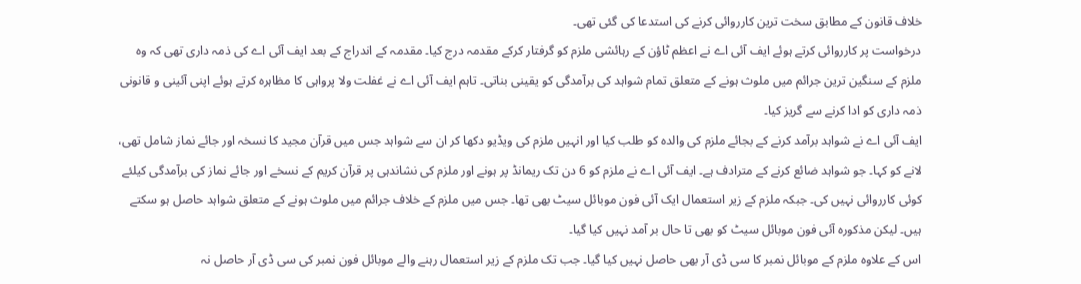خلاف قانون کے مطابق سخت ترین کارروائی کرنے کی استدعا کی گئی تھی۔
درخواست پر کارروائی کرتے ہوئے ایف آئی اے نے اعظم ٹاؤن کے رہائشی ملزم کو گرفتار کرکے مقدمہ درج کیا۔ مقدمہ کے اندراج کے بعد ایف آئی اے کی ذمہ داری تھی کہ وہ ملزم کے سنگین ترین جرائم میں ملوث ہونے کے متعلق تمام شواہد کی برآمدگی کو یقینی بناتی۔ تاہم ایف آئی اے نے غفلت ولا پرواہی کا مظاہرہ کرتے ہوئے اپنی آئینی و قانونی ذمہ داری کو ادا کرنے سے گریز کیا۔
ایف آئی اے نے شواہد برآمد کرنے کے بجائے ملزم کی والدہ کو طلب کیا اور انہیں ملزم کی ویڈیو دکھا کر ان سے شواہد جس میں قرآن مجید کا نسخہ اور جائے نماز شامل تھی، لانے کو کہا۔ جو شواہد ضائع کرنے کے مترادف ہے۔ ایف آئی اے نے ملزم کو 6 دن تک ریمانڈ پر ہونے اور ملزم کی نشاندہی پر قرآن کریم کے نسخے اور جائے نماز کی برآمدگی کیلئے کوئی کارروائی نہیں کی۔ جبکہ ملزم کے زیر استعمال ایک آئی فون موبائل سیٹ بھی تھا۔ جس میں ملزم کے خلاف جرائم میں ملوث ہونے کے متعلق شواہد حاصل ہو سکتے ہیں۔ لیکن مذکورہ آئی فون موبائل سیٹ کو بھی تا حال بر آمد نہیں کیا گیا۔
اس کے علاوہ ملزم کے موبائل نمبر کا سی ڈی آر بھی حاصل نہیں کیا گیا۔ جب تک ملزم کے زیر استعمال رہنے والے موبائل فون نمبر کی سی ڈی آر حاصل نہ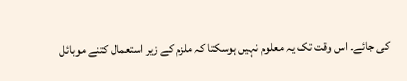کی جائے۔ اس وقت تک یہ معلوم نہیں ہوسکتا کہ ملزم کے زیر استعمال کتنے موبائل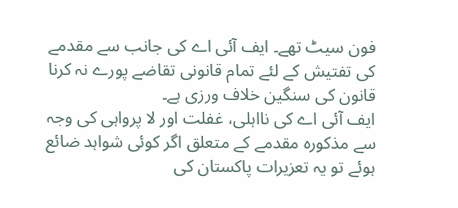فون سیٹ تھے۔ ایف آئی اے کی جانب سے مقدمے کی تفتیش کے لئے تمام قانونی تقاضے پورے نہ کرنا قانون کی سنگین خلاف ورزی ہے۔
ایف آئی اے کی نااہلی، غفلت اور لا پرواہی کی وجہ سے مذکورہ مقدمے کے متعلق اگر کوئی شواہد ضائع ہوئے تو یہ تعزیرات پاکستان کی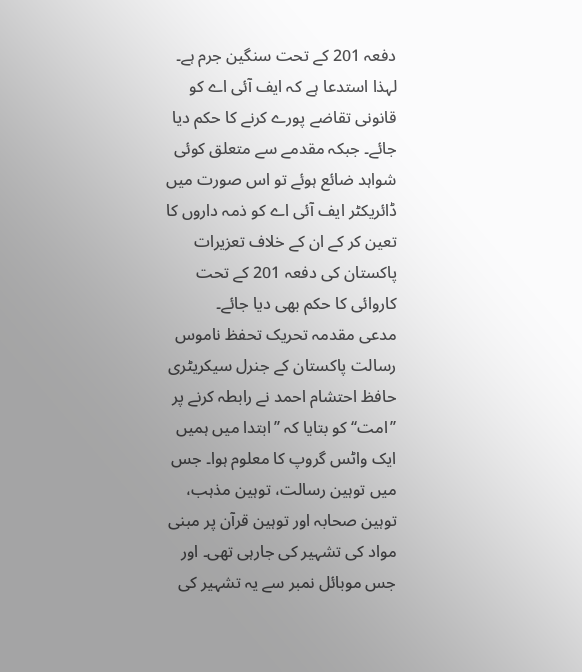دفعہ 201 کے تحت سنگین جرم ہے۔ لہذا استدعا ہے کہ ایف آئی اے کو قانونی تقاضے پورے کرنے کا حکم دیا جائے۔ جبکہ مقدمے سے متعلق کوئی شواہد ضائع ہوئے تو اس صورت میں ڈائریکٹر ایف آئی اے کو ذمہ داروں کا تعین کر کے ان کے خلاف تعزیرات پاکستان کی دفعہ 201 کے تحت کاروائی کا حکم بھی دیا جائے۔
مدعی مقدمہ تحریک تحفظ ناموس رسالت پاکستان کے جنرل سیکریٹری حافظ احتشام احمد نے رابطہ کرنے پر ’’امت‘‘ کو بتایا کہ ’’ابتدا میں ہمیں ایک واٹس گروپ کا معلوم ہوا۔ جس میں توہین رسالت، توہین مذہب، توہین صحابہ اور توہین قرآن پر مبنی مواد کی تشہیر کی جارہی تھی۔ اور جس موبائل نمبر سے یہ تشہیر کی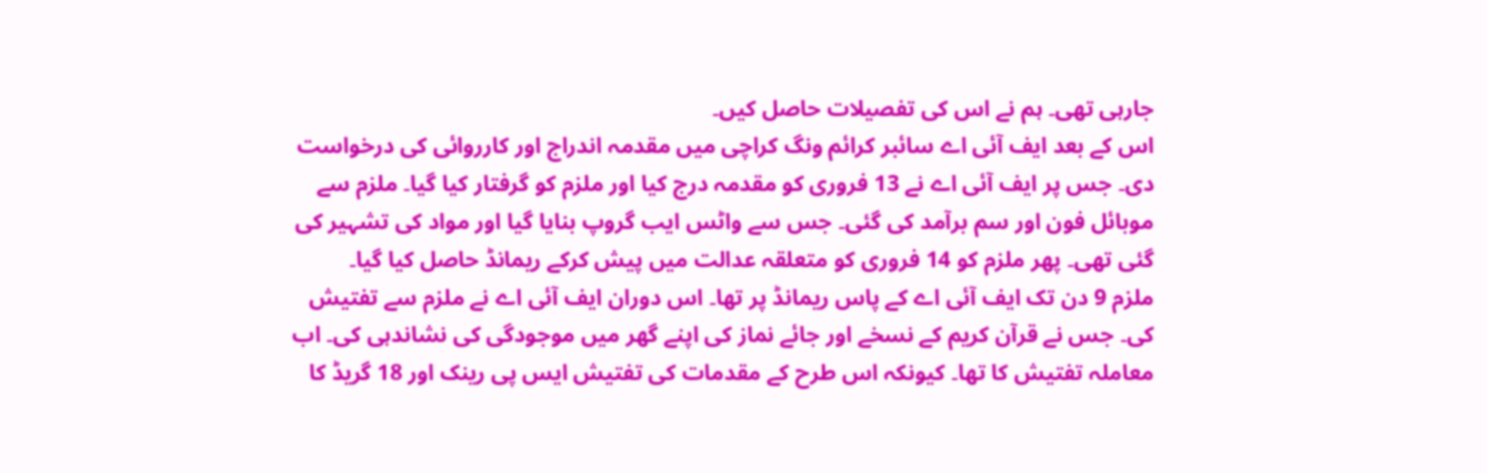جارہی تھی۔ ہم نے اس کی تفصیلات حاصل کیں۔
اس کے بعد ایف آئی اے سائبر کرائم ونگ کراچی میں مقدمہ اندراج اور کارروائی کی درخواست دی۔ جس پر ایف آئی اے نے 13 فروری کو مقدمہ درج کیا اور ملزم کو گرفتار کیا گیا۔ ملزم سے موبائل فون اور سم برآمد کی گئی۔ جس سے واٹس ایب گروپ بنایا گیا اور مواد کی تشہیر کی گئی تھی۔ پھر ملزم کو 14 فروری کو متعلقہ عدالت میں پیش کرکے ریمانڈ حاصل کیا گیا۔
ملزم 9 دن تک ایف آئی اے کے پاس ریمانڈ پر تھا۔ اس دوران ایف آئی اے نے ملزم سے تفتیش کی۔ جس نے قرآن کریم کے نسخے اور جائے نماز کی اپنے گھر میں موجودگی کی نشاندہی کی۔ اب معاملہ تفتیش کا تھا۔ کیونکہ اس طرح کے مقدمات کی تفتیش ایس پی رینک اور 18 گریڈ کا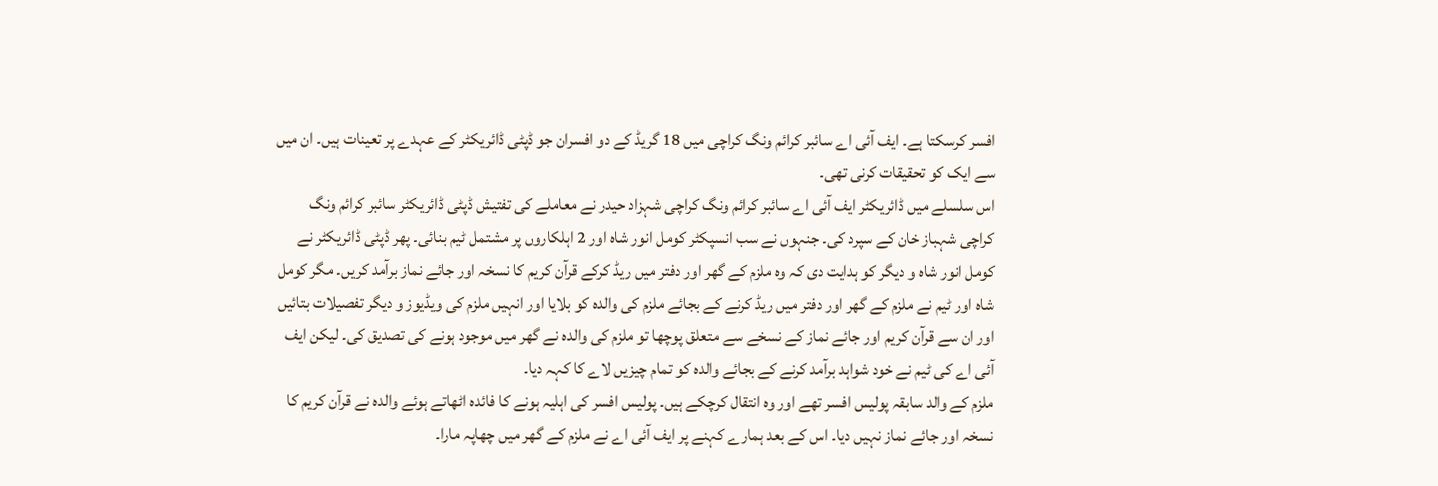افسر کرسکتا ہے۔ ایف آئی اے سائبر کرائم ونگ کراچی میں 18 گریڈ کے دو افسران جو ڈپٹی ڈائریکٹر کے عہدے پر تعینات ہیں۔ ان میں سے ایک کو تحقیقات کرنی تھی۔
اس سلسلے میں ڈائریکٹر ایف آئی اے سائبر کرائم ونگ کراچی شہزاد حیدر نے معاملے کی تفتیش ڈپٹی ڈائریکٹر سائبر کرائم ونگ کراچی شہباز خان کے سپرد کی۔ جنہوں نے سب انسپکٹر کومل انور شاہ اور 2 اہلکاروں پر مشتمل ٹیم بنائی۔ پھر ڈپٹی ڈائریکٹر نے کومل انور شاہ و دیگر کو ہدایت دی کہ وہ ملزم کے گھر اور دفتر میں ریڈ کرکے قرآن کریم کا نسخہ اور جائے نماز برآمد کریں۔ مگر کومل شاہ اور ٹیم نے ملزم کے گھر اور دفتر میں ریڈ کرنے کے بجائے ملزم کی والدہ کو بلایا اور انہیں ملزم کی ویڈیوز و دیگر تفصیلات بتائیں اور ان سے قرآن کریم اور جائے نماز کے نسخے سے متعلق پوچھا تو ملزم کی والدہ نے گھر میں موجود ہونے کی تصدیق کی۔ لیکن ایف آئی اے کی ٹیم نے خود شواہد برآمد کرنے کے بجائے والدہ کو تمام چیزیں لاے کا کہہ دیا۔
ملزم کے والد سابقہ پولیس افسر تھے اور وہ انتقال کرچکے ہیں۔ پولیس افسر کی اہلیہ ہونے کا فائدہ اٹھاتے ہوئے والدہ نے قرآن کریم کا نسخہ اور جائے نماز نہیں دیا۔ اس کے بعد ہمارے کہنے پر ایف آئی اے نے ملزم کے گھر میں چھاپہ مارا۔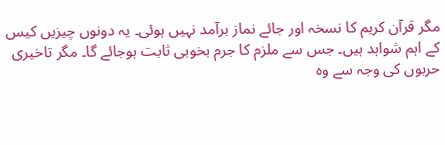مگر قرآن کریم کا نسخہ اور جائے نماز برآمد نہیں ہوئی۔ یہ دونوں چیزیں کیس کے اہم شواہد ہیں۔ جس سے ملزم کا جرم بخوبی ثابت ہوجائے گا۔ مگر تاخیری حربوں کی وجہ سے وہ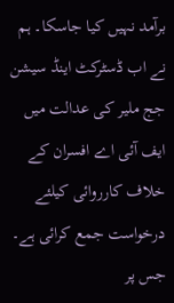برآمد نہیں کیا جاسکا۔ ہم نے اب ڈسٹرکٹ اینڈ سیشن جج ملیر کی عدالت میں ایف آئی اے افسران کے خلاف کارروائی کیلئے درخواست جمع کرائی ہے۔ جس پر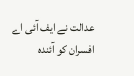عدالت نے ایف آئی اے افسران کو آئندہ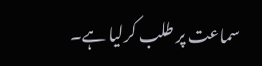سماعت پر طلب کرلیا ہے۔